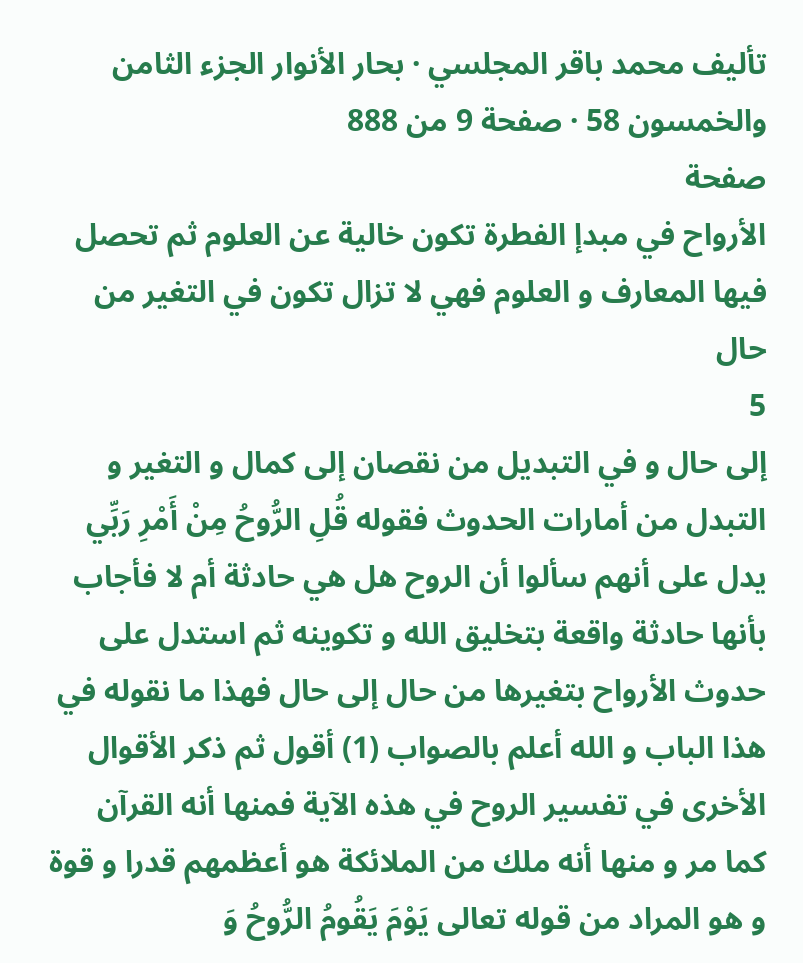تأليف محمد باقر المجلسي · بحار الأنوار الجزء الثامن والخمسون 58 · صفحة 9 من 888
صفحة
الأرواح في مبدإ الفطرة تكون خالية عن العلوم ثم تحصل فيها المعارف و العلوم فهي لا تزال تكون في التغير من حال
5
إلى حال و في التبديل من نقصان إلى كمال و التغير و التبدل من أمارات الحدوث فقوله قُلِ الرُّوحُ مِنْ أَمْرِ رَبِّي يدل على أنهم سألوا أن الروح هل هي حادثة أم لا فأجاب بأنها حادثة واقعة بتخليق الله و تكوينه ثم استدل على حدوث الأرواح بتغيرها من حال إلى حال فهذا ما نقوله في هذا الباب و الله أعلم بالصواب (1) أقول ثم ذكر الأقوال الأخرى في تفسير الروح في هذه الآية فمنها أنه القرآن كما مر و منها أنه ملك من الملائكة هو أعظمهم قدرا و قوة و هو المراد من قوله تعالى يَوْمَ يَقُومُ الرُّوحُ وَ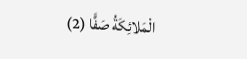الْمَلائِكَةُ صَفًّا (2)